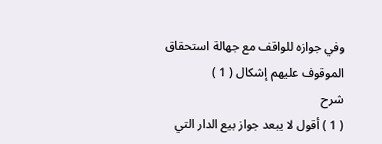وفي جوازه للواقف مع جهالة استحقاق الموقوف عليهم إشكال ( 1 )
شرح
( 1 ) أقول لا يبعد جواز بيع الدار التي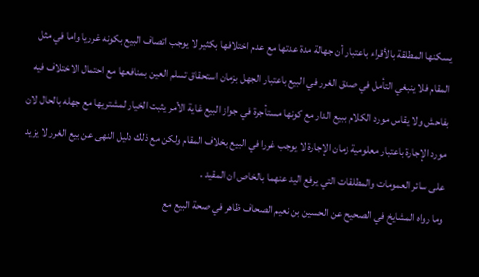يسكنها المطلقة بالأقراء باعتبار أن جهالة مدة عدتها مع عدم اختلافها بكثير لا يوجب اتصاف البيع بكونه غرريا واما في مثل المقام فلا ينبغي التأمل في صدق الغرر في البيع باعتبار الجهل بزمان استحقاق تسلم العين بمنافعها مع احتمال الاختلاف فيه بفاحش ولا يقاس مورد الكلام ببيع الدار مع كونها مستأجرة في جواز البيع غاية الأمر يثبت الخيار لمشتريها مع جهله بالحال لان مورد الإجارة باعتبار معلومية زمان الإجارة لا يوجب غررا في البيع بخلاف المقام ولكن مع ذلك دليل النهى عن بيع الغرر لا يزيد على سائر العمومات والمطلقات التي يرفع اليد عنهما بالخاص ان المقيد .
وما رواه المشايخ في الصحيح عن الحسين بن نعيم الصحاف ظاهر في صحة البيع مع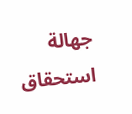جهالة استحقاق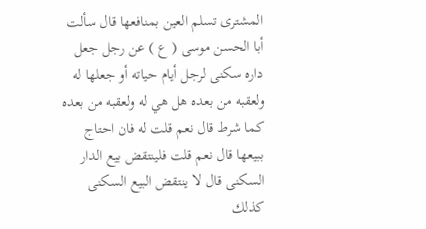المشترى تسلم العين بمنافعها قال سألت أبا الحسن موسى ( ع ) عن رجل جعل داره سكنى لرجل أيام حياته أو جعلها له ولعقبه من بعده هل هي له ولعقبه من بعده كما شرط قال نعم قلت له فان احتاج ببيعها قال نعم قلت فلينتقض بيع الدار السكنى قال لا ينتقض البيع السكنى كذلك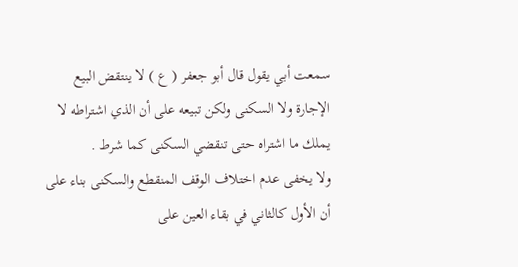سمعت أبي يقول قال أبو جعفر ( ع ) لا ينتقض البيع الإجارة ولا السكنى ولكن تبيعه على أن الذي اشتراطه لا يملك ما اشتراه حتى تنقضي السكنى كما شرط .
ولا يخفى عدم اختلاف الوقف المنقطع والسكنى بناء على أن الأول كالثاني في بقاء العين على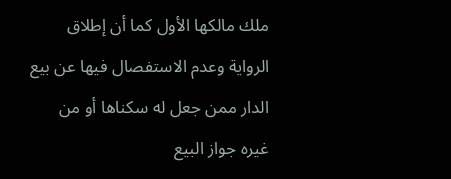ملك مالكها الأول كما أن إطلاق الرواية وعدم الاستفصال فيها عن بيع الدار ممن جعل له سكناها أو من غيره جواز البيع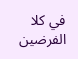في كلا الفرضين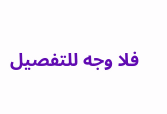فلا وجه للتفصيل